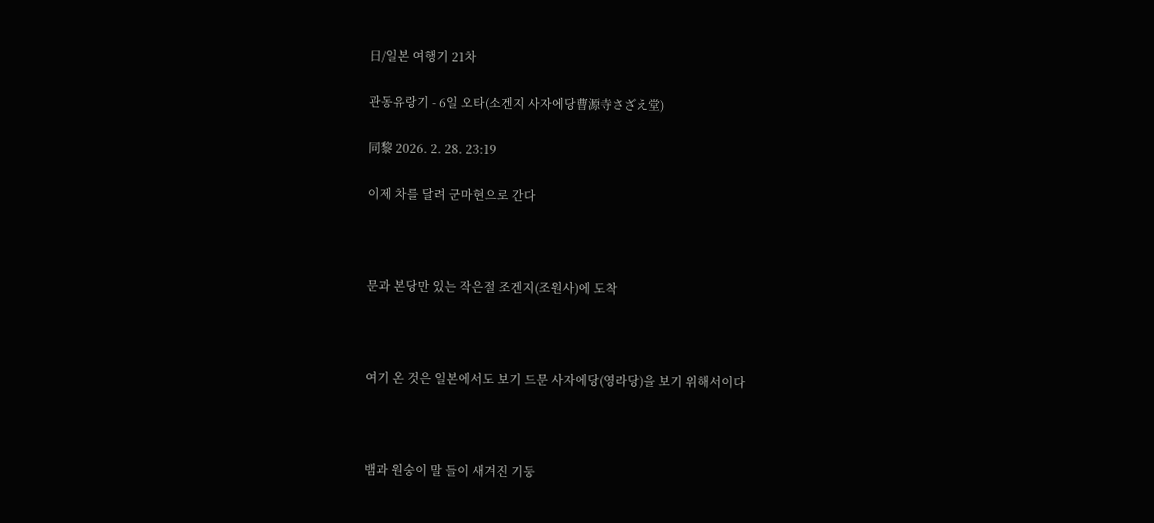日/일본 여행기 21차

관동유랑기 - 6일 오타(소겐지 사자에당曹源寺さざえ堂)

同黎 2026. 2. 28. 23:19

이제 차를 달려 군마현으로 간다



문과 본당만 있는 작은절 조겐지(조원사)에 도착



여기 온 것은 일본에서도 보기 드문 사자에당(영라당)을 보기 위해서이다



뱀과 원숭이 말 들이 새겨진 기둥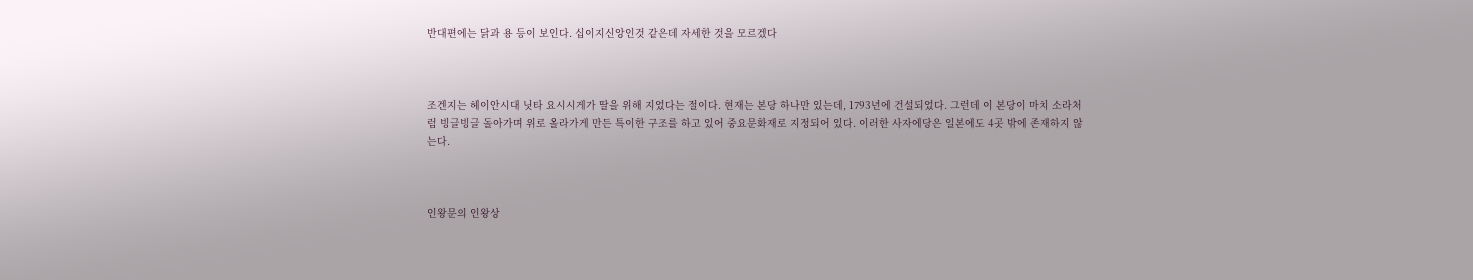반대편에는 닭과 용 등이 보인다. 십이지신앙인것 같은데 자세한 것을 모르겠다



조겐지는 헤이안시대 닛타 요시시게가 딸을 위해 지었다는 절이다. 현재는 본당 하나만 있는데, 1793년에 건설되었다. 그런데 이 본당이 마치 소라처럼 빙글빙글 돌아가며 위로 올라가게 만든 특이한 구조를 하고 있어 중요문화재로 지정되어 있다. 이러한 사자에당은 일본에도 4곳 밖에 존재하지 않는다.



인왕문의 인왕상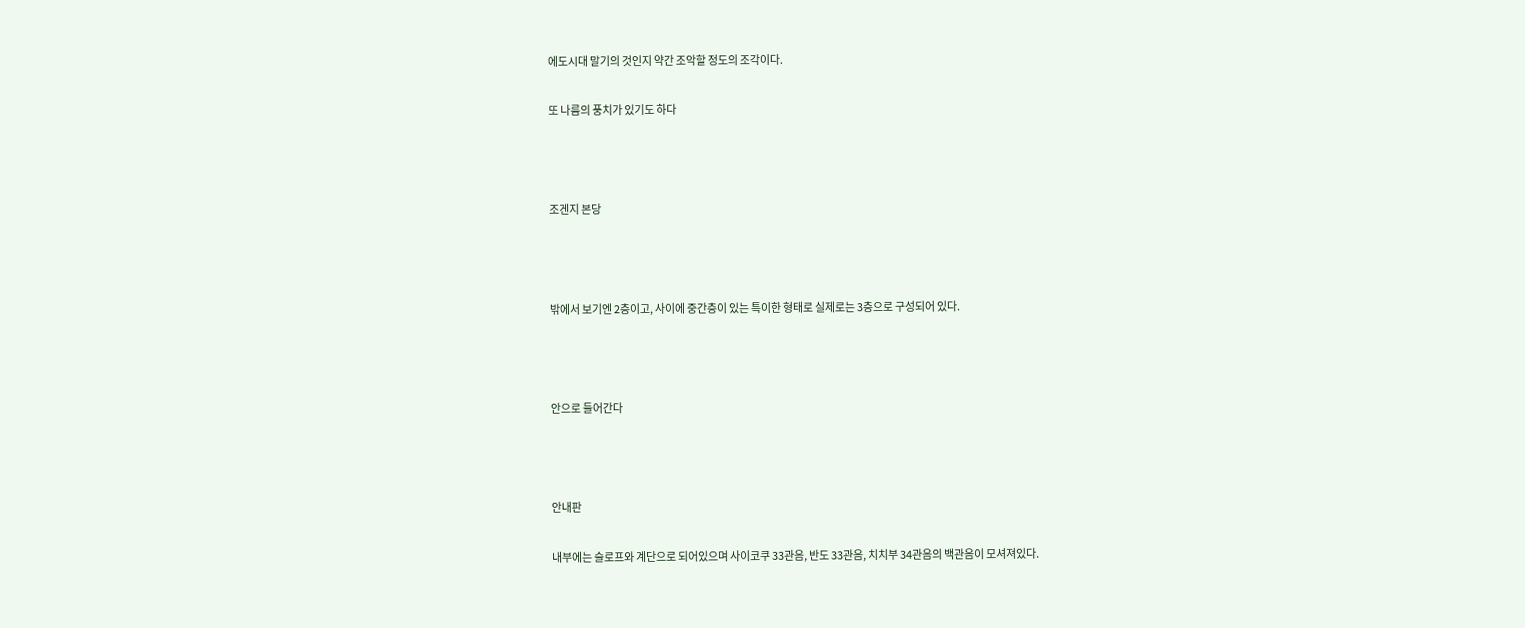에도시대 말기의 것인지 약간 조악할 정도의 조각이다.

또 나름의 풍치가 있기도 하다



조겐지 본당



밖에서 보기엔 2층이고, 사이에 중간층이 있는 특이한 형태로 실제로는 3층으로 구성되어 있다.



안으로 들어간다



안내판

내부에는 슬로프와 계단으로 되어있으며 사이코쿠 33관음, 반도 33관음, 치치부 34관음의 백관음이 모셔져있다.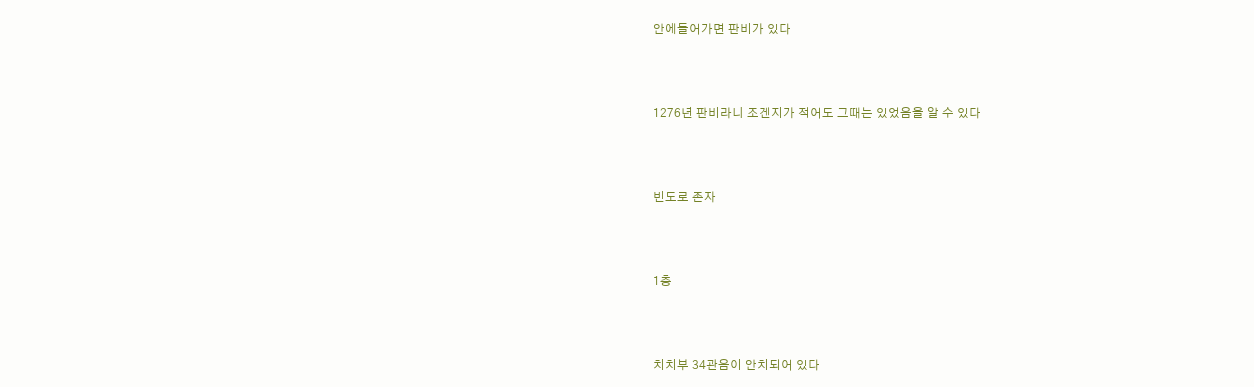안에들어가면 판비가 있다



1276년 판비라니 조겐지가 적어도 그때는 있었음을 알 수 있다



빈도로 존자



1층



치치부 34관음이 안치되어 있다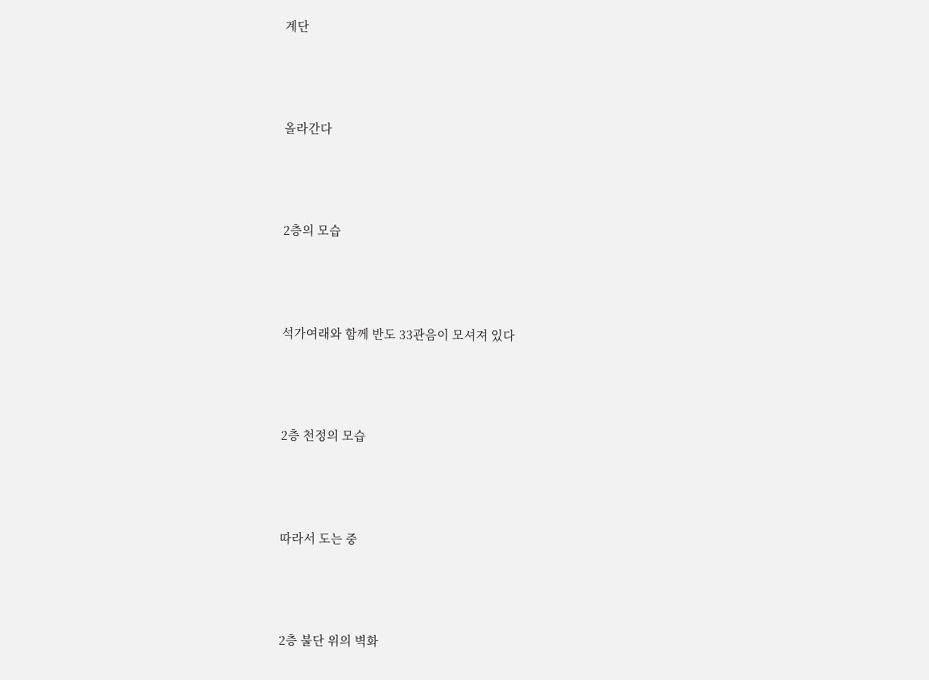계단



올라간다



2층의 모습



석가여래와 함께 반도 33관음이 모셔져 있다



2층 천정의 모습



따라서 도는 중



2층 불단 위의 벽화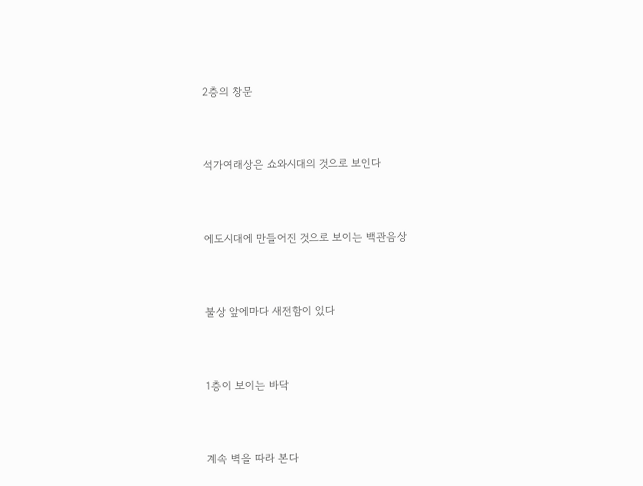2층의 창문



석가여래상은 쇼와시대의 것으로 보인다



에도시대에 만들어진 것으로 보이는 백관음상



불상 앞에마다 새전함이 있다



1층이 보이는 바닥



계속 벽을 따라 본다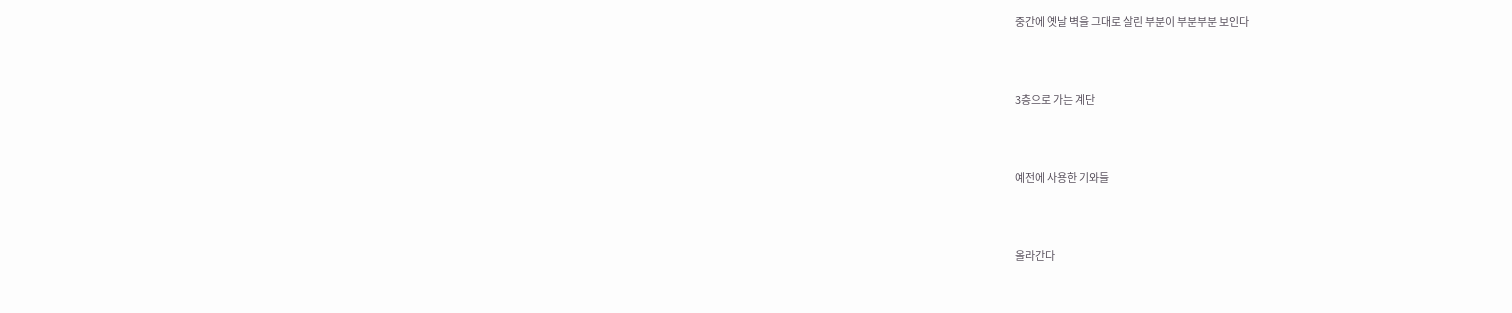중간에 옛날 벽을 그대로 살린 부분이 부분부분 보인다



3층으로 가는 계단



예전에 사용한 기와들



올라간다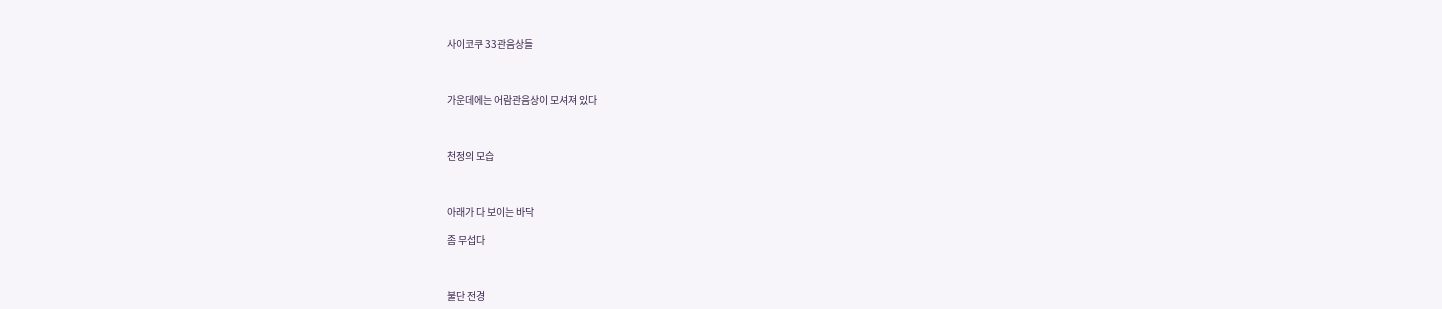사이코쿠 33관음상들



가운데에는 어람관음상이 모셔져 있다



천정의 모습



아래가 다 보이는 바닥

좀 무섭다



불단 전경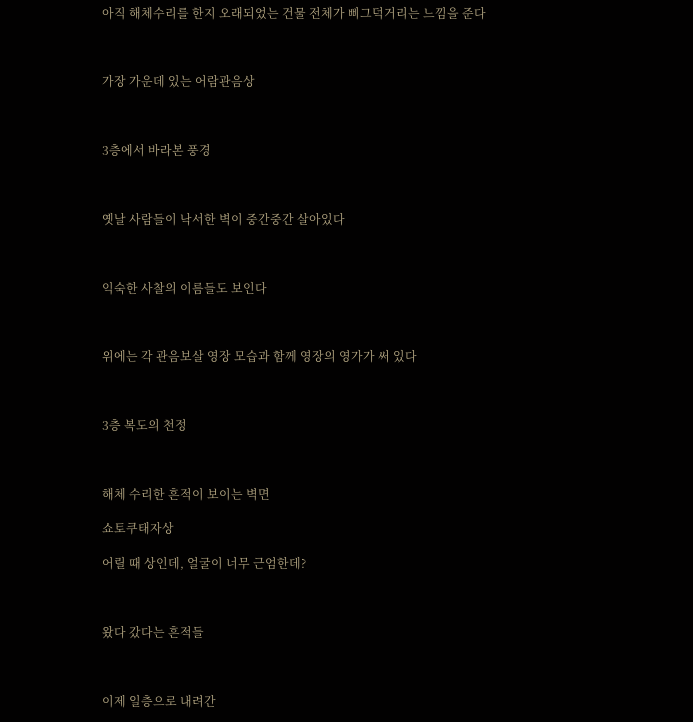아직 해체수리를 한지 오래되었는 건물 전체가 삐그덕거리는 느낌을 준다



가장 가운데 있는 어람관음상



3층에서 바라본 풍경



옛날 사람들이 낙서한 벽이 중간중간 살아있다



익숙한 사찰의 이름들도 보인다



위에는 각 관음보살 영장 모습과 함께 영장의 영가가 써 있다



3층 복도의 천정



해체 수리한 흔적이 보이는 벽면

쇼토쿠태자상

어릴 때 상인데, 얼굴이 너무 근엄한데?



왔다 갔다는 흔적들



이제 일층으로 내려간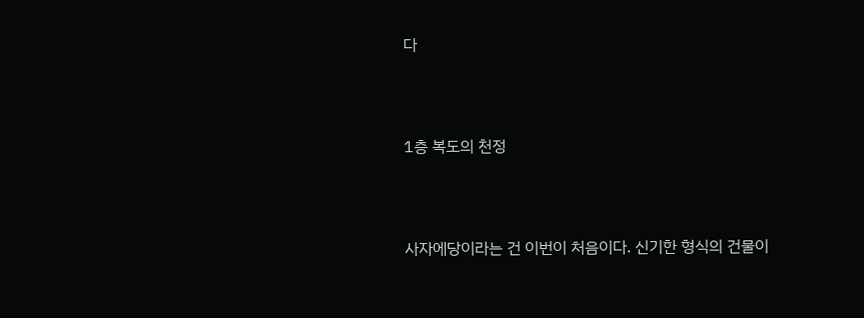다



1층 복도의 천정



사자에당이라는 건 이번이 처음이다. 신기한 형식의 건물이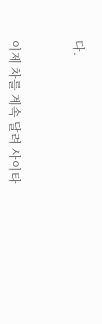다.



이제 차를 계속 달려 사이타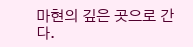마현의 깊은 곳으로 간다.